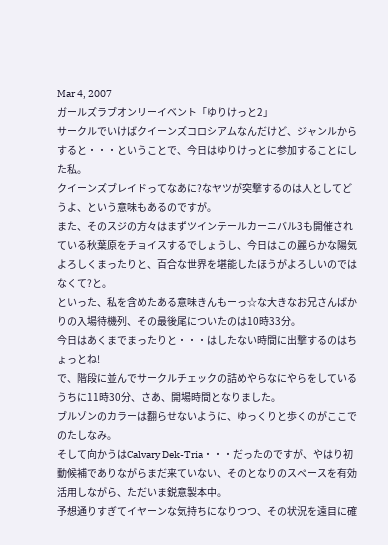Mar 4, 2007
ガールズラブオンリーイベント「ゆりけっと2」
サークルでいけばクイーンズコロシアムなんだけど、ジャンルからすると・・・ということで、今日はゆりけっとに参加することにした私。
クイーンズブレイドってなあに?なヤツが突撃するのは人としてどうよ、という意味もあるのですが。
また、そのスジの方々はまずツインテールカーニバル3も開催されている秋葉原をチョイスするでしょうし、今日はこの麗らかな陽気よろしくまったりと、百合な世界を堪能したほうがよろしいのではなくて?と。
といった、私を含めたある意味きんもーっ☆な大きなお兄さんばかりの入場待機列、その最後尾についたのは10時33分。
今日はあくまでまったりと・・・はしたない時間に出撃するのはちょっとね!
で、階段に並んでサークルチェックの詰めやらなにやらをしているうちに11時30分、さあ、開場時間となりました。
ブルゾンのカラーは翻らせないように、ゆっくりと歩くのがここでのたしなみ。
そして向かうはCalvary Dek-Tria・・・だったのですが、やはり初動候補でありながらまだ来ていない、そのとなりのスペースを有効活用しながら、ただいま鋭意製本中。
予想通りすぎてイヤーンな気持ちになりつつ、その状況を遠目に確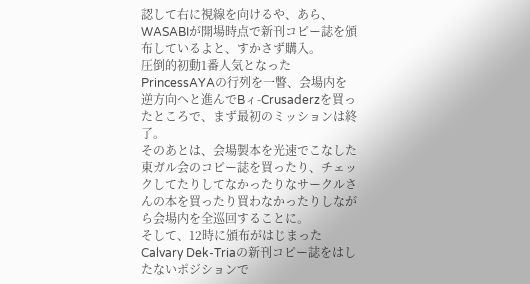認して右に視線を向けるや、あら、WASABIが開場時点で新刊コピー誌を頒布しているよと、すかさず購入。
圧倒的初動1番人気となったPrincessAYAの行列を一瞥、会場内を逆方向へと進んでBィ-Crusaderzを買ったところで、まず最初のミッションは終了。
そのあとは、会場製本を光速でこなした東ガル会のコピー誌を買ったり、チェックしてたりしてなかったりなサークルさんの本を買ったり買わなかったりしながら会場内を全巡回することに。
そして、12時に頒布がはじまったCalvary Dek-Triaの新刊コピー誌をはしたないポジションで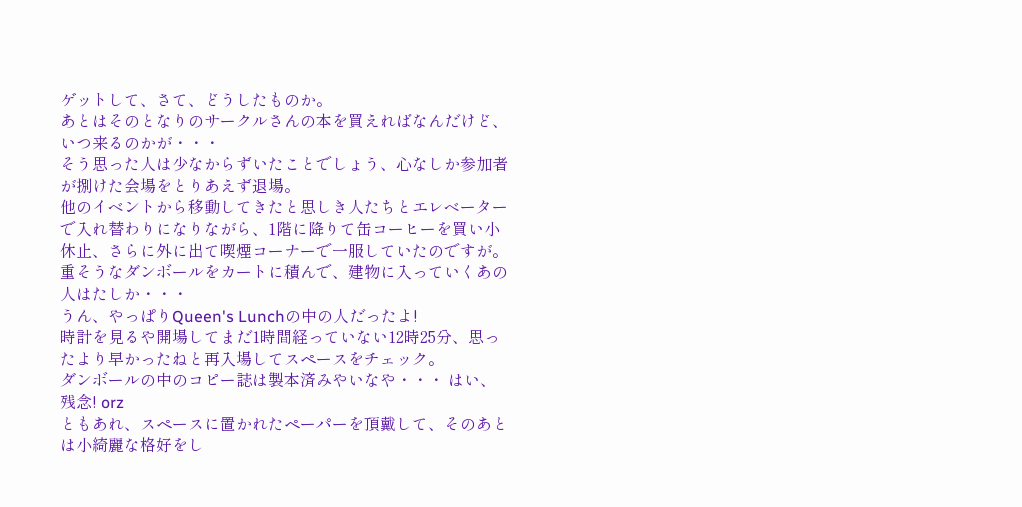ゲットして、さて、どうしたものか。
あとはそのとなりのサークルさんの本を買えればなんだけど、いつ来るのかが・・・
そう思った人は少なからずいたことでしょう、心なしか参加者が捌けた会場をとりあえず退場。
他のイベントから移動してきたと思しき人たちとエレベーターで入れ替わりになりながら、1階に降りて缶コーヒーを買い小休止、さらに外に出て喫煙コーナーで一服していたのですが。
重そうなダンボールをカートに積んで、建物に入っていくあの人はたしか・・・
うん、やっぱりQueen's Lunchの中の人だったよ!
時計を見るや開場してまだ1時間経っていない12時25分、思ったより早かったねと再入場してスペースをチェック。
ダンボールの中のコピー誌は製本済みやいなや・・・ はい、残念! orz
ともあれ、スペースに置かれたペーパーを頂戴して、そのあとは小綺麗な格好をし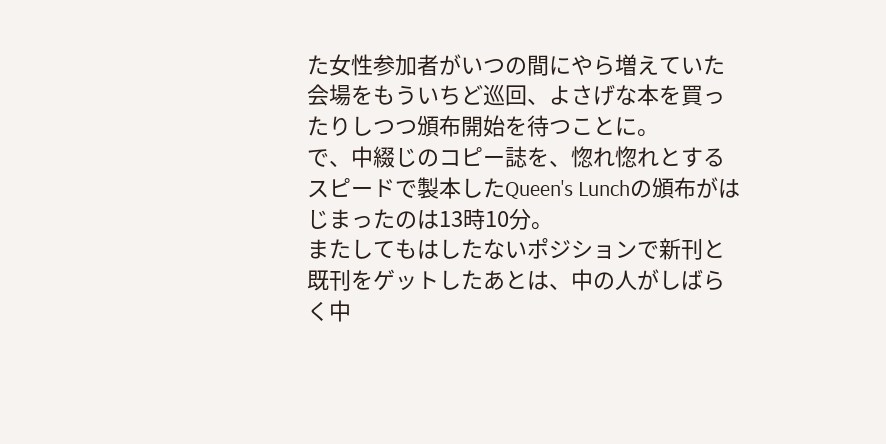た女性参加者がいつの間にやら増えていた会場をもういちど巡回、よさげな本を買ったりしつつ頒布開始を待つことに。
で、中綴じのコピー誌を、惚れ惚れとするスピードで製本したQueen's Lunchの頒布がはじまったのは13時10分。
またしてもはしたないポジションで新刊と既刊をゲットしたあとは、中の人がしばらく中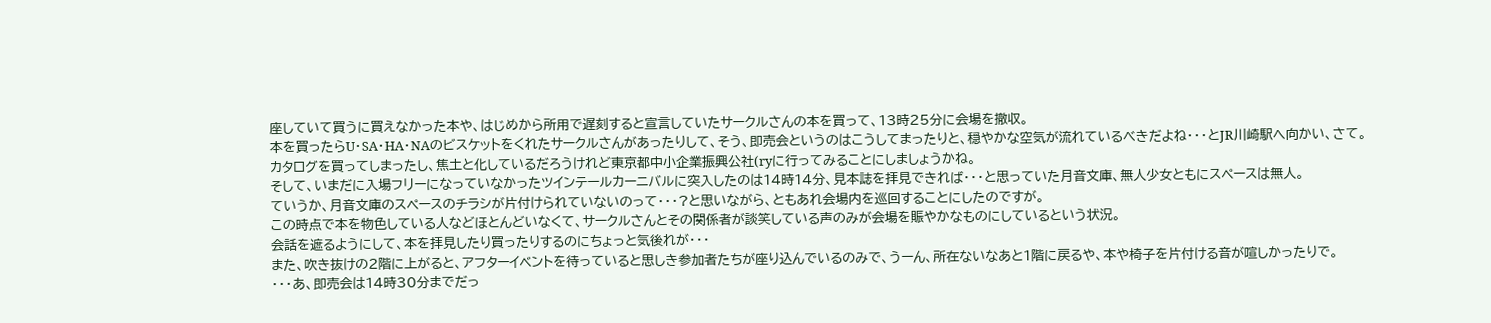座していて買うに買えなかった本や、はじめから所用で遅刻すると宣言していたサークルさんの本を買って、13時25分に会場を撤収。
本を買ったらU・SA・HA・NAのビスケットをくれたサークルさんがあったりして、そう、即売会というのはこうしてまったりと、穏やかな空気が流れているべきだよね・・・とJR川崎駅へ向かい、さて。
カタログを買ってしまったし、焦土と化しているだろうけれど東京都中小企業振興公社(ryに行ってみることにしましょうかね。
そして、いまだに入場フリーになっていなかったツインテールカーニバルに突入したのは14時14分、見本誌を拝見できれば・・・と思っていた月音文庫、無人少女ともにスペースは無人。
ていうか、月音文庫のスペースのチラシが片付けられていないのって・・・?と思いながら、ともあれ会場内を巡回することにしたのですが。
この時点で本を物色している人などほとんどいなくて、サークルさんとその関係者が談笑している声のみが会場を賑やかなものにしているという状況。
会話を遮るようにして、本を拝見したり買ったりするのにちょっと気後れが・・・
また、吹き抜けの2階に上がると、アフターイベントを待っていると思しき参加者たちが座り込んでいるのみで、うーん、所在ないなあと1階に戻るや、本や椅子を片付ける音が喧しかったりで。
・・・あ、即売会は14時30分までだっ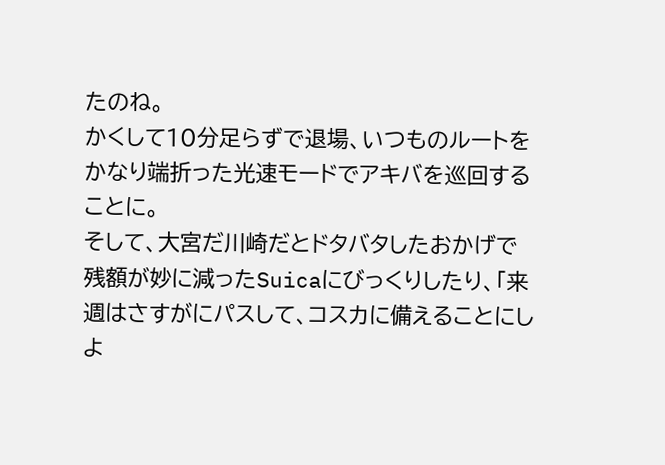たのね。
かくして10分足らずで退場、いつものルートをかなり端折った光速モードでアキバを巡回することに。
そして、大宮だ川崎だとドタバタしたおかげで残額が妙に減ったSuicaにびっくりしたり、「来週はさすがにパスして、コスカに備えることにしよ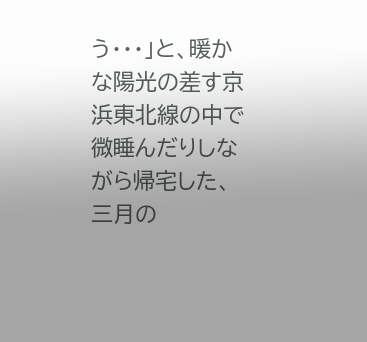う・・・」と、暖かな陽光の差す京浜東北線の中で微睡んだりしながら帰宅した、三月の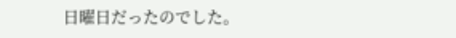日曜日だったのでした。